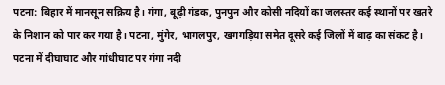पटना: बिहार में मानसून सक्रिय है। गंगा, बूढ़ी गंडक, पुनपुन और कोसी नदियों का जलस्तर कई स्थानों पर खतरे के निशान को पार कर गया है। पटना, मुंगेर, भागलपुर, खगगड़िया समेत दूसरे कई जिलों में बाढ़ का संकट है। पटना में दीघाघाट और गांधीघाट पर गंगा नदी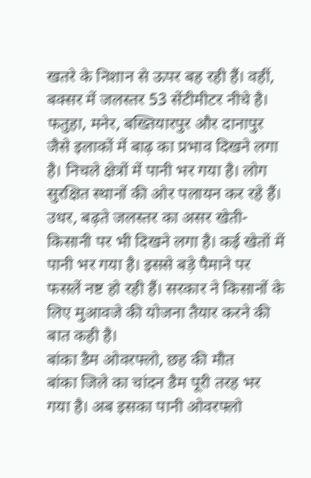खतरे के निशान से ऊपर बह रही हैं। वहीं, बक्सर में जलस्तर 53 सेंटीमीटर नीचे है। फतुहा, मनेर, बख्तियारपुर और दानापुर जैसे इलाकों में बाढ़ का प्रभाव दिखने लगा है। निचले क्षेत्रों में पानी भर गया है। लोग सुरक्षित स्थानों की ओर पलायन कर रहे हैं।
उधर, बढ़ते जलस्तर का असर खेती-किसानी पर भी दिखने लगा है। कई खेतों में पानी भर गया है। इससे बड़े पैमाने पर फसलें नष्ट हो रही हैं। सरकार ने किसानों के लिए मुआवजे की योजना तैयार करने की बात कही है।
बांका डैम ओवरफ्लो, छह की मौत
बांका जिले का चांदन डैम पूरी तरह भर गया है। अब इसका पानी ओवरफ्लो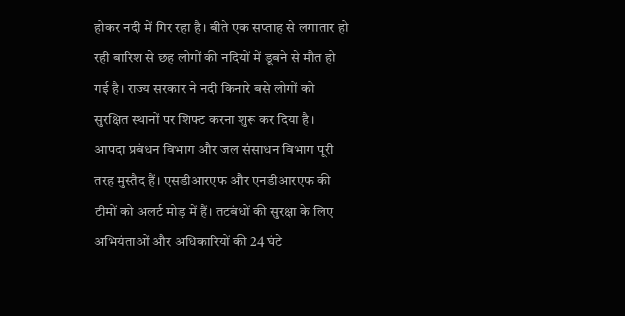होकर नदी में गिर रहा है। बीते एक सप्ताह से लगातार हो रही बारिश से छह लोगों की नदियों में डूबने से मौत हो गई है। राज्य सरकार ने नदी किनारे बसे लोगों को सुरक्षित स्थानों पर शिफ्ट करना शुरू कर दिया है।
आपदा प्रबंधन विभाग और जल संसाधन विभाग पूरी तरह मुस्तैद हैं। एसडीआरएफ और एनडीआरएफ की टीमों को अलर्ट मोड़ में हैं। तटबंधों की सुरक्षा के लिए अभियंताओं और अधिकारियों की 24 घंटे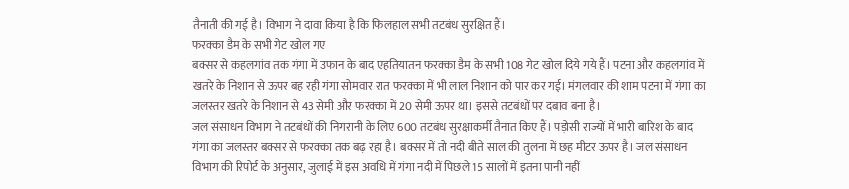तैनाती की गई है। विभाग ने दावा किया है कि फिलहाल सभी तटबंध सुरक्षित हैं।
फरक्का डैम के सभी गेट खोल गए
बक्सर से कहलगांव तक गंगा में उफान के बाद एहतियातन फरक्का डैम के सभी 108 गेट खोल दिये गये हैं। पटना और कहलगांव में खतरे के निशान से ऊपर बह रही गंगा सोमवार रात फरक्का में भी लाल निशान को पार कर गई। मंगलवार की शाम पटना में गंगा का जलस्तर खतरे के निशान से 43 सेमी और फरक्का में 20 सेमी ऊपर था। इससे तटबंधों पर दबाव बना है।
जल संसाधन विभाग ने तटबंधों की निगरानी के लिए 600 तटबंध सुरक्षाकर्मी तैनात किए हैं। पड़ोसी राज्यों में भारी बारिश के बाद गंगा का जलस्तर बक्सर से फरक्का तक बढ़ रहा है। बक्सर में तो नदी बीते साल की तुलना में छह मीटर ऊपर है। जल संसाधन विभाग की रिपोर्ट के अनुसार, जुलाई में इस अवधि में गंगा नदी में पिछले 15 सालों में इतना पानी नहीं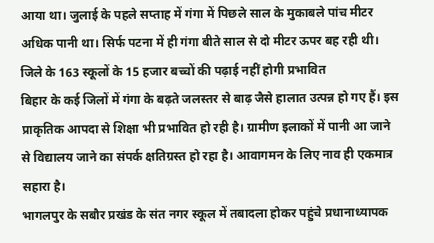आया था। जुलाई के पहले सप्ताह में गंगा में पिछले साल के मुकाबले पांच मीटर अधिक पानी था। सिर्फ पटना में ही गंगा बीते साल से दो मीटर ऊपर बह रही थी।
जिले के 163 स्कूलों के 15 हजार बच्चों की पढ़ाई नहीं होगी प्रभावित
बिहार के कई जिलों में गंगा के बढ़ते जलस्तर से बाढ़ जैसे हालात उत्पन्न हो गए हैं। इस प्राकृतिक आपदा से शिक्षा भी प्रभावित हो रही है। ग्रामीण इलाकों में पानी आ जाने से विद्यालय जाने का संपर्क क्षतिग्रस्त हो रहा है। आवागमन के लिए नाव ही एकमात्र सहारा है।
भागलपुर के सबौर प्रखंड के संत नगर स्कूल में तबादला होकर पहुंचे प्रधानाध्यापक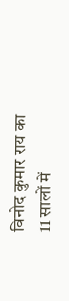विनोद कुमार राय का 11 सालों में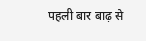पहली बार बाढ़ से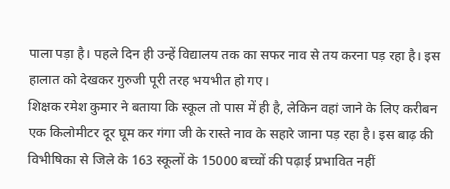पाला पड़ा है। पहले दिन ही उन्हें विद्यालय तक का सफर नाव से तय करना पड़ रहा है। इस हालात को देखकर गुरुजी पूरी तरह भयभीत हो गए।
शिक्षक रमेश कुमार ने बताया कि स्कूल तो पास में ही है, लेकिन वहां जाने के लिए करीबन एक किलोमीटर दूर घूम कर गंगा जी के रास्ते नाव के सहारे जाना पड़ रहा है। इस बाढ़ की विभीषिका से जिले के 163 स्कूलों के 15000 बच्चों की पढ़ाई प्रभावित नहीं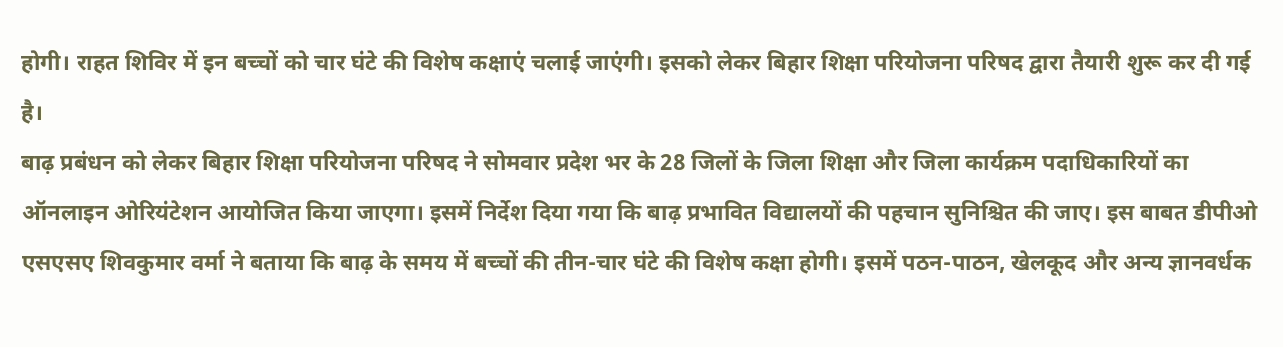होगी। राहत शिविर में इन बच्चों को चार घंटे की विशेष कक्षाएं चलाई जाएंगी। इसको लेकर बिहार शिक्षा परियोजना परिषद द्वारा तैयारी शुरू कर दी गई है।
बाढ़ प्रबंधन को लेकर बिहार शिक्षा परियोजना परिषद ने सोमवार प्रदेश भर के 28 जिलों के जिला शिक्षा और जिला कार्यक्रम पदाधिकारियों का ऑनलाइन ओरियंटेशन आयोजित किया जाएगा। इसमें निर्देश दिया गया कि बाढ़ प्रभावित विद्यालयों की पहचान सुनिश्चित की जाए। इस बाबत डीपीओ एसएसए शिवकुमार वर्मा ने बताया कि बाढ़ के समय में बच्चों की तीन-चार घंटे की विशेष कक्षा होगी। इसमें पठन-पाठन, खेलकूद और अन्य ज्ञानवर्धक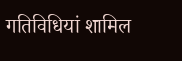गतिविधियां शामिल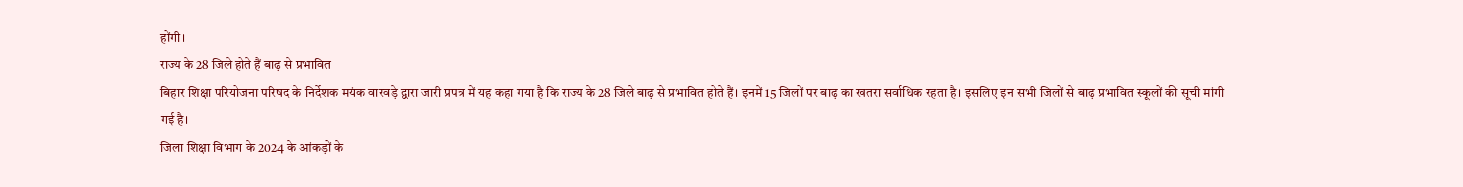होंगी।
राज्य के 28 जिले होते हैं बाढ़ से प्रभावित
बिहार शिक्षा परियोजना परिषद के निर्देशक मयंक वारवड़े द्वारा जारी प्रपत्र में यह कहा गया है कि राज्य के 28 जिले बाढ़ से प्रभावित होते हैं। इनमें 15 जिलों पर बाढ़ का खतरा सर्वाधिक रहता है। इसलिए इन सभी जिलों से बाढ़ प्रभावित स्कूलों की सूची मांगी गई है।
जिला शिक्षा विभाग के 2024 के आंकड़ों के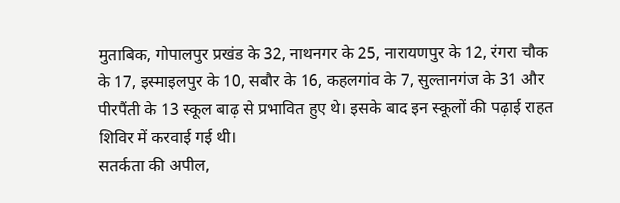मुताबिक, गोपालपुर प्रखंड के 32, नाथनगर के 25, नारायणपुर के 12, रंगरा चौक के 17, इस्माइलपुर के 10, सबौर के 16, कहलगांव के 7, सुल्तानगंज के 31 और पीरपैंती के 13 स्कूल बाढ़ से प्रभावित हुए थे। इसके बाद इन स्कूलों की पढ़ाई राहत शिविर में करवाई गई थी।
सतर्कता की अपील,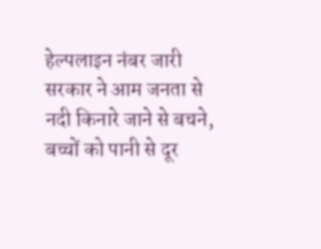हेल्पलाइन नंबर जारी
सरकार ने आम जनता से नदी किनारे जाने से बचने, बच्चों को पानी से दूर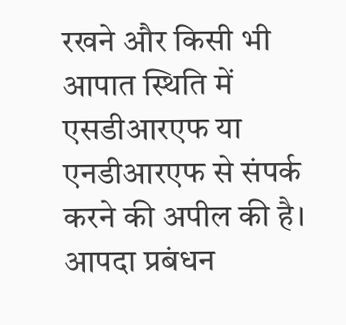रखने और किसी भी आपात स्थिति में एसडीआरएफ या एनडीआरएफ से संपर्क करने की अपील की है। आपदा प्रबंधन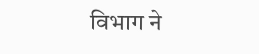विभाग ने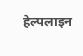हेल्पलाइन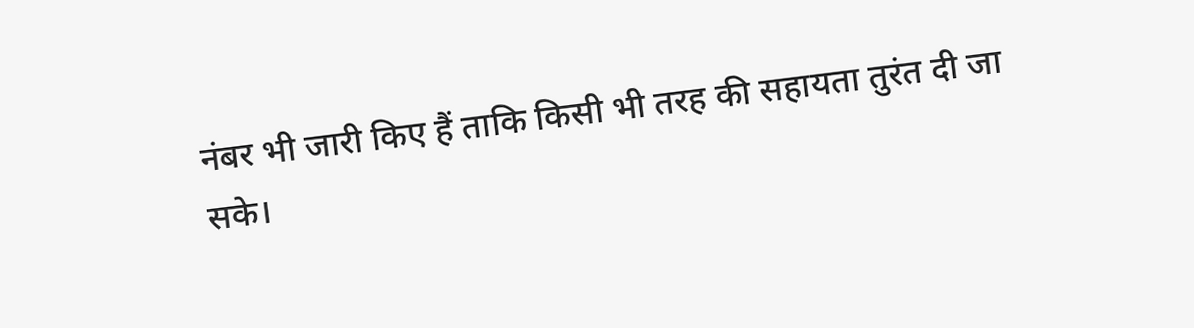नंबर भी जारी किए हैं ताकि किसी भी तरह की सहायता तुरंत दी जा सके।